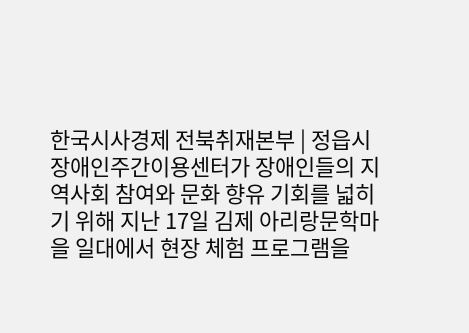한국시사경제 전북취재본부 | 정읍시장애인주간이용센터가 장애인들의 지역사회 참여와 문화 향유 기회를 넓히기 위해 지난 17일 김제 아리랑문학마을 일대에서 현장 체험 프로그램을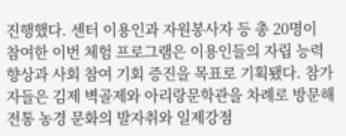진행했다. 센터 이용인과 자원봉사자 등 총 20명이 참여한 이번 체험 프로그램은 이용인들의 자립 능력 향상과 사회 참여 기회 증진을 목표로 기획됐다. 참가자들은 김제 벽골제와 아리랑문학관을 차례로 방문해 전통 농경 문화의 발자취와 일제강점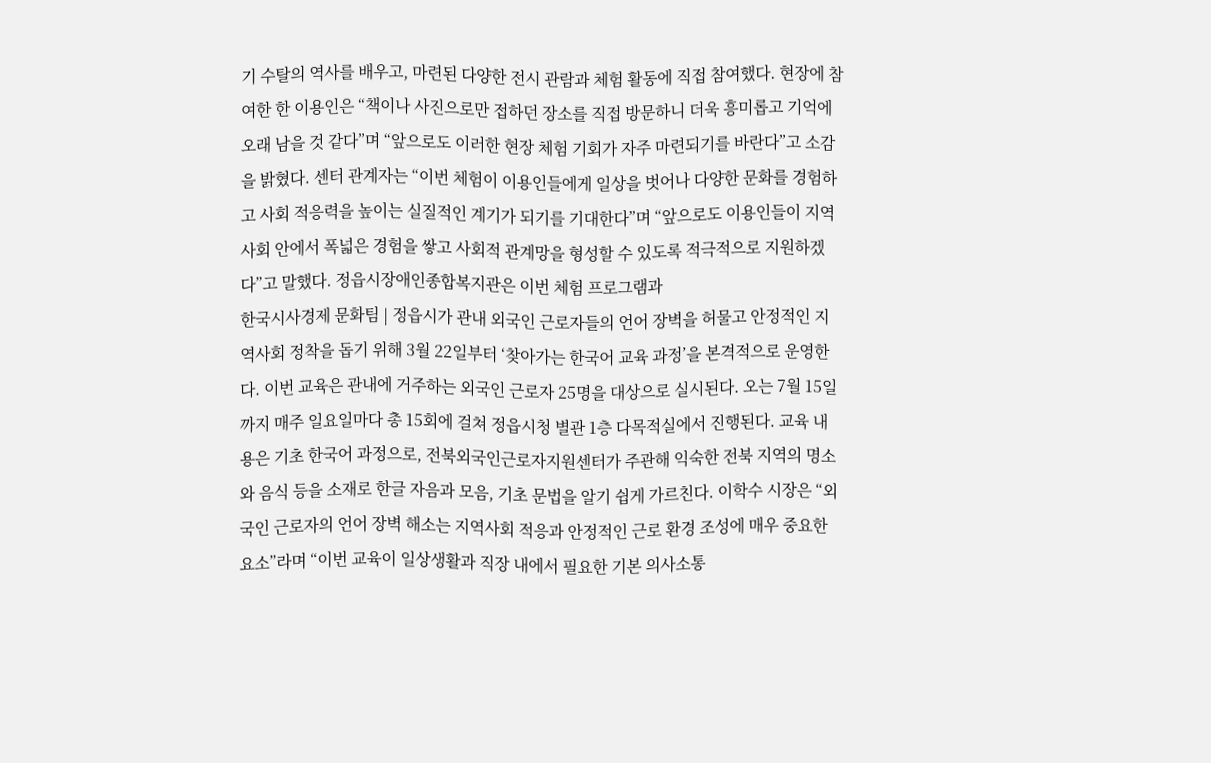기 수탈의 역사를 배우고, 마련된 다양한 전시 관람과 체험 활동에 직접 참여했다. 현장에 참여한 한 이용인은 “책이나 사진으로만 접하던 장소를 직접 방문하니 더욱 흥미롭고 기억에 오래 남을 것 같다”며 “앞으로도 이러한 현장 체험 기회가 자주 마련되기를 바란다”고 소감을 밝혔다. 센터 관계자는 “이번 체험이 이용인들에게 일상을 벗어나 다양한 문화를 경험하고 사회 적응력을 높이는 실질적인 계기가 되기를 기대한다”며 “앞으로도 이용인들이 지역사회 안에서 폭넓은 경험을 쌓고 사회적 관계망을 형성할 수 있도록 적극적으로 지원하겠다”고 말했다. 정읍시장애인종합복지관은 이번 체험 프로그램과
한국시사경제 문화팀 | 정읍시가 관내 외국인 근로자들의 언어 장벽을 허물고 안정적인 지역사회 정착을 돕기 위해 3월 22일부터 ‘찾아가는 한국어 교육 과정’을 본격적으로 운영한다. 이번 교육은 관내에 거주하는 외국인 근로자 25명을 대상으로 실시된다. 오는 7월 15일까지 매주 일요일마다 총 15회에 걸쳐 정읍시청 별관 1층 다목적실에서 진행된다. 교육 내용은 기초 한국어 과정으로, 전북외국인근로자지원센터가 주관해 익숙한 전북 지역의 명소와 음식 등을 소재로 한글 자음과 모음, 기초 문법을 알기 쉽게 가르친다. 이학수 시장은 “외국인 근로자의 언어 장벽 해소는 지역사회 적응과 안정적인 근로 환경 조성에 매우 중요한 요소”라며 “이번 교육이 일상생활과 직장 내에서 필요한 기본 의사소통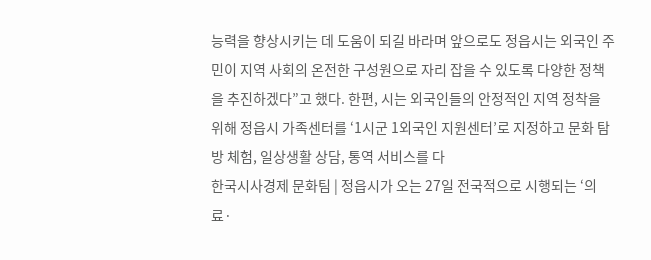능력을 향상시키는 데 도움이 되길 바라며 앞으로도 정읍시는 외국인 주민이 지역 사회의 온전한 구성원으로 자리 잡을 수 있도록 다양한 정책을 추진하겠다”고 했다. 한편, 시는 외국인들의 안정적인 지역 정착을 위해 정읍시 가족센터를 ‘1시군 1외국인 지원센터’로 지정하고 문화 탐방 체험, 일상생활 상담, 통역 서비스를 다
한국시사경제 문화팀 | 정읍시가 오는 27일 전국적으로 시행되는 ‘의료·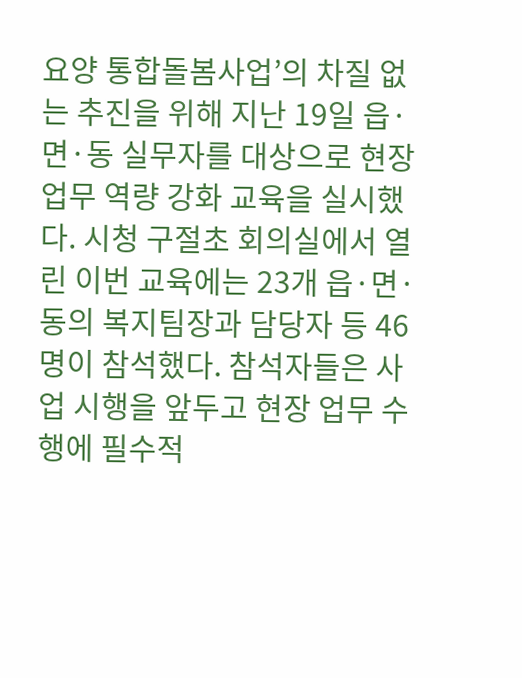요양 통합돌봄사업’의 차질 없는 추진을 위해 지난 19일 읍·면·동 실무자를 대상으로 현장 업무 역량 강화 교육을 실시했다. 시청 구절초 회의실에서 열린 이번 교육에는 23개 읍·면·동의 복지팀장과 담당자 등 46명이 참석했다. 참석자들은 사업 시행을 앞두고 현장 업무 수행에 필수적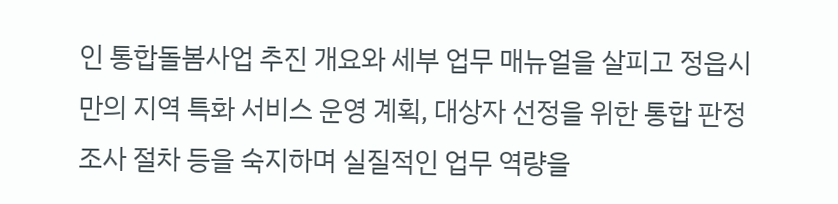인 통합돌봄사업 추진 개요와 세부 업무 매뉴얼을 살피고 정읍시만의 지역 특화 서비스 운영 계획, 대상자 선정을 위한 통합 판정 조사 절차 등을 숙지하며 실질적인 업무 역량을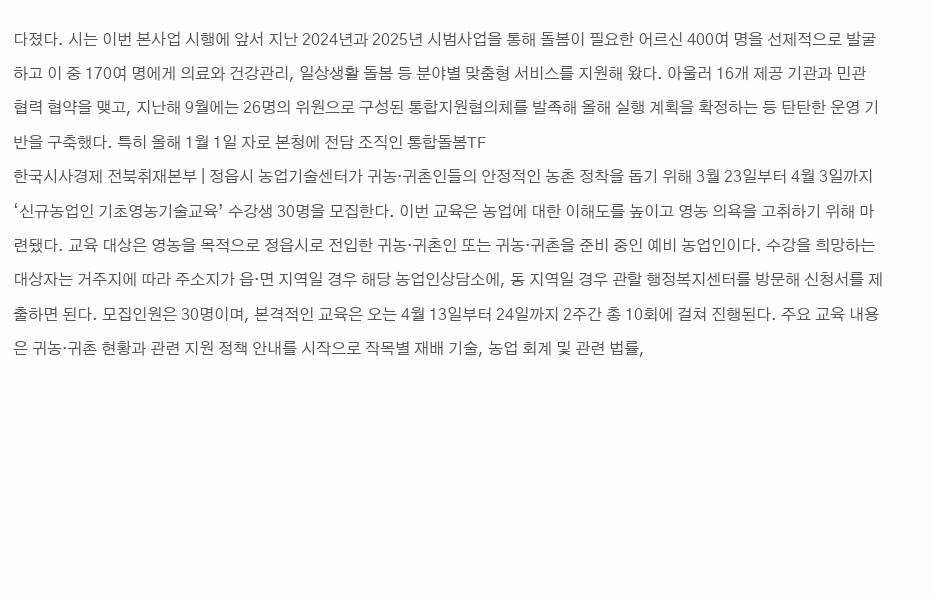다졌다. 시는 이번 본사업 시행에 앞서 지난 2024년과 2025년 시범사업을 통해 돌봄이 필요한 어르신 400여 명을 선제적으로 발굴하고 이 중 170여 명에게 의료와 건강관리, 일상생활 돌봄 등 분야별 맞춤형 서비스를 지원해 왔다. 아울러 16개 제공 기관과 민관 협력 협약을 맺고, 지난해 9월에는 26명의 위원으로 구성된 통합지원협의체를 발족해 올해 실행 계획을 확정하는 등 탄탄한 운영 기반을 구축했다. 특히 올해 1월 1일 자로 본청에 전담 조직인 통합돌봄TF
한국시사경제 전북취재본부 | 정읍시 농업기술센터가 귀농·귀촌인들의 안정적인 농촌 정착을 돕기 위해 3월 23일부터 4월 3일까지 ‘신규농업인 기초영농기술교육’ 수강생 30명을 모집한다. 이번 교육은 농업에 대한 이해도를 높이고 영농 의욕을 고취하기 위해 마련됐다. 교육 대상은 영농을 목적으로 정읍시로 전입한 귀농·귀촌인 또는 귀농·귀촌을 준비 중인 예비 농업인이다. 수강을 희망하는 대상자는 거주지에 따라 주소지가 읍·면 지역일 경우 해당 농업인상담소에, 동 지역일 경우 관할 행정복지센터를 방문해 신청서를 제출하면 된다. 모집인원은 30명이며, 본격적인 교육은 오는 4월 13일부터 24일까지 2주간 총 10회에 걸쳐 진행된다. 주요 교육 내용은 귀농·귀촌 현황과 관련 지원 정책 안내를 시작으로 작목별 재배 기술, 농업 회계 및 관련 법률,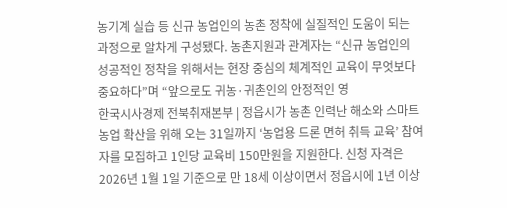농기계 실습 등 신규 농업인의 농촌 정착에 실질적인 도움이 되는 과정으로 알차게 구성됐다. 농촌지원과 관계자는 “신규 농업인의 성공적인 정착을 위해서는 현장 중심의 체계적인 교육이 무엇보다 중요하다”며 “앞으로도 귀농·귀촌인의 안정적인 영
한국시사경제 전북취재본부 | 정읍시가 농촌 인력난 해소와 스마트 농업 확산을 위해 오는 31일까지 ‘농업용 드론 면허 취득 교육’ 참여자를 모집하고 1인당 교육비 150만원을 지원한다. 신청 자격은 2026년 1월 1일 기준으로 만 18세 이상이면서 정읍시에 1년 이상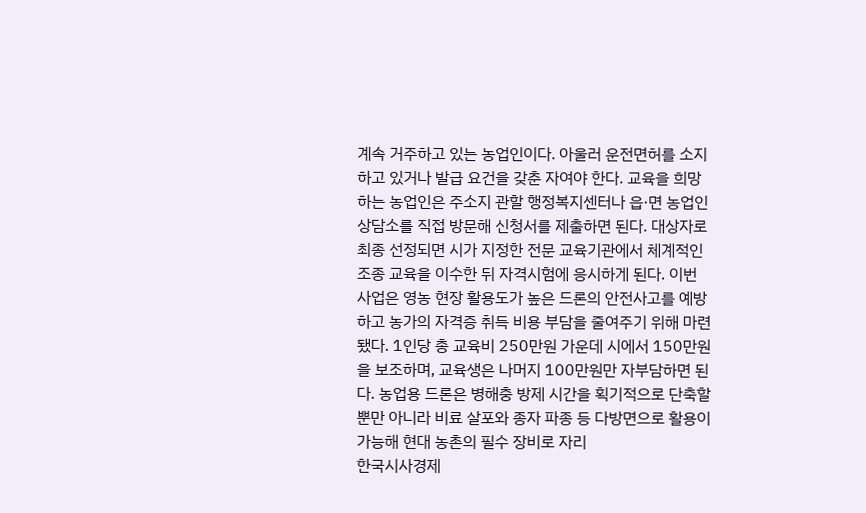계속 거주하고 있는 농업인이다. 아울러 운전면허를 소지하고 있거나 발급 요건을 갖춘 자여야 한다. 교육을 희망하는 농업인은 주소지 관할 행정복지센터나 읍·면 농업인상담소를 직접 방문해 신청서를 제출하면 된다. 대상자로 최종 선정되면 시가 지정한 전문 교육기관에서 체계적인 조종 교육을 이수한 뒤 자격시험에 응시하게 된다. 이번 사업은 영농 현장 활용도가 높은 드론의 안전사고를 예방하고 농가의 자격증 취득 비용 부담을 줄여주기 위해 마련됐다. 1인당 총 교육비 250만원 가운데 시에서 150만원을 보조하며, 교육생은 나머지 100만원만 자부담하면 된다. 농업용 드론은 병해충 방제 시간을 획기적으로 단축할 뿐만 아니라 비료 살포와 종자 파종 등 다방면으로 활용이 가능해 현대 농촌의 필수 장비로 자리
한국시사경제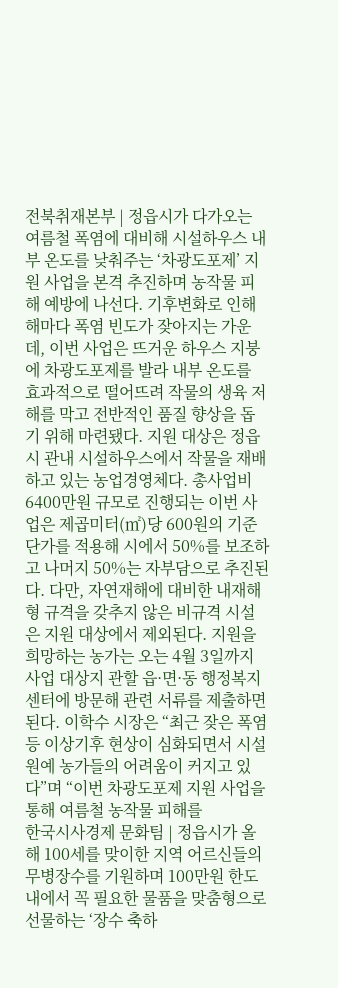전북취재본부 | 정읍시가 다가오는 여름철 폭염에 대비해 시설하우스 내부 온도를 낮춰주는 ‘차광도포제’ 지원 사업을 본격 추진하며 농작물 피해 예방에 나선다. 기후변화로 인해 해마다 폭염 빈도가 잦아지는 가운데, 이번 사업은 뜨거운 하우스 지붕에 차광도포제를 발라 내부 온도를 효과적으로 떨어뜨려 작물의 생육 저해를 막고 전반적인 품질 향상을 돕기 위해 마련됐다. 지원 대상은 정읍시 관내 시설하우스에서 작물을 재배하고 있는 농업경영체다. 총사업비 6400만원 규모로 진행되는 이번 사업은 제곱미터(㎡)당 600원의 기준 단가를 적용해 시에서 50%를 보조하고 나머지 50%는 자부담으로 추진된다. 다만, 자연재해에 대비한 내재해형 규격을 갖추지 않은 비규격 시설은 지원 대상에서 제외된다. 지원을 희망하는 농가는 오는 4월 3일까지 사업 대상지 관할 읍·면·동 행정복지센터에 방문해 관련 서류를 제출하면 된다. 이학수 시장은 “최근 잦은 폭염 등 이상기후 현상이 심화되면서 시설원예 농가들의 어려움이 커지고 있다”며 “이번 차광도포제 지원 사업을 통해 여름철 농작물 피해를
한국시사경제 문화팀 | 정읍시가 올해 100세를 맞이한 지역 어르신들의 무병장수를 기원하며 100만원 한도 내에서 꼭 필요한 물품을 맞춤형으로 선물하는 ‘장수 축하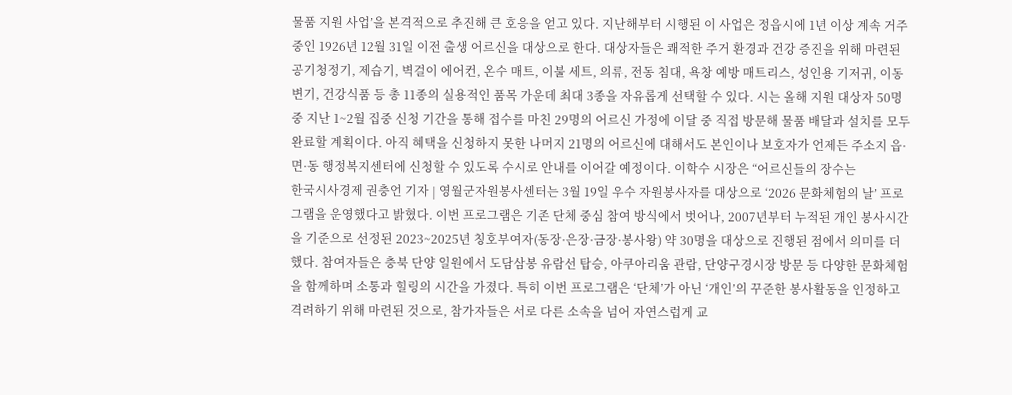물품 지원 사업’을 본격적으로 추진해 큰 호응을 얻고 있다. 지난해부터 시행된 이 사업은 정읍시에 1년 이상 계속 거주 중인 1926년 12월 31일 이전 출생 어르신을 대상으로 한다. 대상자들은 쾌적한 주거 환경과 건강 증진을 위해 마련된 공기청정기, 제습기, 벽걸이 에어컨, 온수 매트, 이불 세트, 의류, 전동 침대, 욕창 예방 매트리스, 성인용 기저귀, 이동 변기, 건강식품 등 총 11종의 실용적인 품목 가운데 최대 3종을 자유롭게 선택할 수 있다. 시는 올해 지원 대상자 50명 중 지난 1~2월 집중 신청 기간을 통해 접수를 마친 29명의 어르신 가정에 이달 중 직접 방문해 물품 배달과 설치를 모두 완료할 계획이다. 아직 혜택을 신청하지 못한 나머지 21명의 어르신에 대해서도 본인이나 보호자가 언제든 주소지 읍·면·동 행정복지센터에 신청할 수 있도록 수시로 안내를 이어갈 예정이다. 이학수 시장은 “어르신들의 장수는
한국시사경제 권충언 기자 | 영월군자원봉사센터는 3월 19일 우수 자원봉사자를 대상으로 ‘2026 문화체험의 날’ 프로그램을 운영했다고 밝혔다. 이번 프로그램은 기존 단체 중심 참여 방식에서 벗어나, 2007년부터 누적된 개인 봉사시간을 기준으로 선정된 2023~2025년 칭호부여자(동장·은장·금장·봉사왕) 약 30명을 대상으로 진행된 점에서 의미를 더했다. 참여자들은 충북 단양 일원에서 도담삼봉 유람선 탑승, 아쿠아리움 관람, 단양구경시장 방문 등 다양한 문화체험을 함께하며 소통과 힐링의 시간을 가졌다. 특히 이번 프로그램은 ‘단체’가 아닌 ‘개인’의 꾸준한 봉사활동을 인정하고 격려하기 위해 마련된 것으로, 참가자들은 서로 다른 소속을 넘어 자연스럽게 교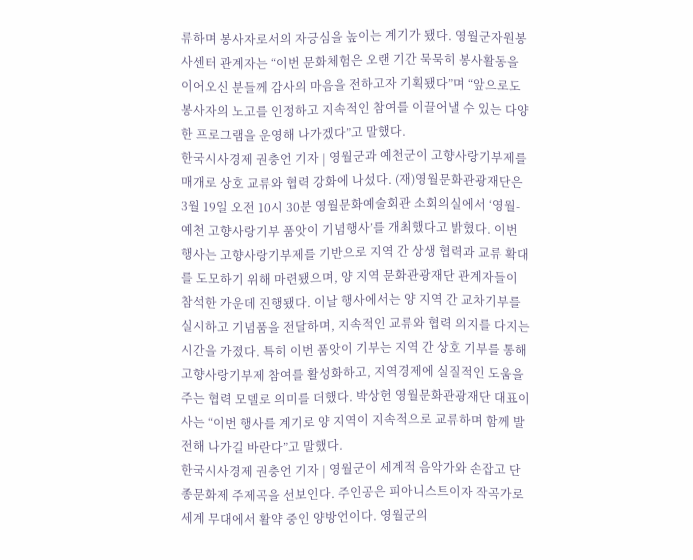류하며 봉사자로서의 자긍심을 높이는 계기가 됐다. 영월군자원봉사센터 관계자는 “이번 문화체험은 오랜 기간 묵묵히 봉사활동을 이어오신 분들께 감사의 마음을 전하고자 기획됐다”며 “앞으로도 봉사자의 노고를 인정하고 지속적인 참여를 이끌어낼 수 있는 다양한 프로그램을 운영해 나가겠다”고 말했다.
한국시사경제 권충언 기자 | 영월군과 예천군이 고향사랑기부제를 매개로 상호 교류와 협력 강화에 나섰다. (재)영월문화관광재단은 3월 19일 오전 10시 30분 영월문화예술회관 소회의실에서 ‘영월-예천 고향사랑기부 품앗이 기념행사’를 개최했다고 밝혔다. 이번 행사는 고향사랑기부제를 기반으로 지역 간 상생 협력과 교류 확대를 도모하기 위해 마련됐으며, 양 지역 문화관광재단 관계자들이 참석한 가운데 진행됐다. 이날 행사에서는 양 지역 간 교차기부를 실시하고 기념품을 전달하며, 지속적인 교류와 협력 의지를 다지는 시간을 가졌다. 특히 이번 품앗이 기부는 지역 간 상호 기부를 통해 고향사랑기부제 참여를 활성화하고, 지역경제에 실질적인 도움을 주는 협력 모델로 의미를 더했다. 박상헌 영월문화관광재단 대표이사는 “이번 행사를 계기로 양 지역이 지속적으로 교류하며 함께 발전해 나가길 바란다”고 말했다.
한국시사경제 권충언 기자 | 영월군이 세계적 음악가와 손잡고 단종문화제 주제곡을 선보인다. 주인공은 피아니스트이자 작곡가로 세계 무대에서 활약 중인 양방언이다. 영월군의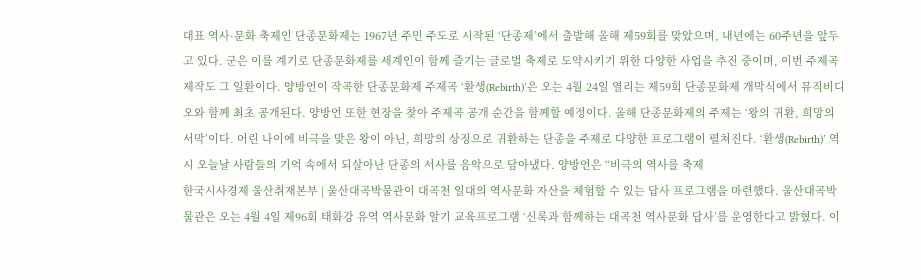대표 역사·문화 축제인 단종문화제는 1967년 주민 주도로 시작된 ‘단종제’에서 출발해 올해 제59회를 맞았으며, 내년에는 60주년을 앞두고 있다. 군은 이를 계기로 단종문화제를 세계인이 함께 즐기는 글로벌 축제로 도약시키기 위한 다양한 사업을 추진 중이며, 이번 주제곡 제작도 그 일환이다. 양방언이 작곡한 단종문화제 주제곡 ‘환생(Rebirth)’은 오는 4월 24일 열리는 제59회 단종문화제 개막식에서 뮤직비디오와 함께 최초 공개된다. 양방언 또한 현장을 찾아 주제곡 공개 순간을 함께할 예정이다. 올해 단종문화제의 주제는 ‘왕의 귀환, 희망의 서막’이다. 어린 나이에 비극을 맞은 왕이 아닌, 희망의 상징으로 귀환하는 단종을 주제로 다양한 프로그램이 펼쳐진다. ‘환생(Rebirth)’ 역시 오늘날 사람들의 기억 속에서 되살아난 단종의 서사를 음악으로 담아냈다. 양방언은 “비극의 역사를 축제
한국시사경제 울산취재본부 | 울산대곡박물관이 대곡천 일대의 역사문화 자산을 체험할 수 있는 답사 프로그램을 마련했다. 울산대곡박물관은 오는 4월 4일 제96회 태화강 유역 역사문화 알기 교육프로그램 ‘신록과 함께하는 대곡천 역사문화 답사’를 운영한다고 밝혔다. 이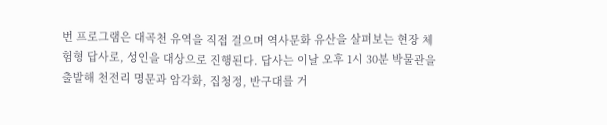번 프로그램은 대곡천 유역을 직접 걸으며 역사문화 유산을 살펴보는 현장 체험형 답사로, 성인을 대상으로 진행된다. 답사는 이날 오후 1시 30분 박물관을 출발해 천전리 명문과 암각화, 집청정, 반구대를 거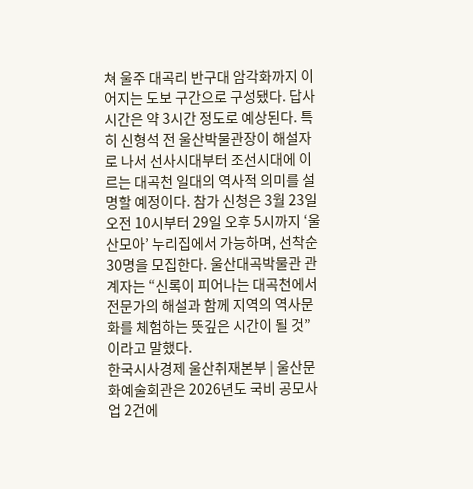쳐 울주 대곡리 반구대 암각화까지 이어지는 도보 구간으로 구성됐다. 답사 시간은 약 3시간 정도로 예상된다. 특히 신형석 전 울산박물관장이 해설자로 나서 선사시대부터 조선시대에 이르는 대곡천 일대의 역사적 의미를 설명할 예정이다. 참가 신청은 3월 23일 오전 10시부터 29일 오후 5시까지 ‘울산모아’ 누리집에서 가능하며, 선착순 30명을 모집한다. 울산대곡박물관 관계자는 “신록이 피어나는 대곡천에서 전문가의 해설과 함께 지역의 역사문화를 체험하는 뜻깊은 시간이 될 것”이라고 말했다.
한국시사경제 울산취재본부 | 울산문화예술회관은 2026년도 국비 공모사업 2건에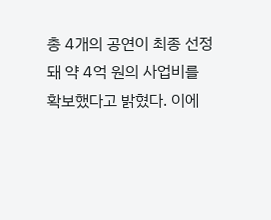총 4개의 공연이 최종 선정돼 약 4억 원의 사업비를 확보했다고 밝혔다. 이에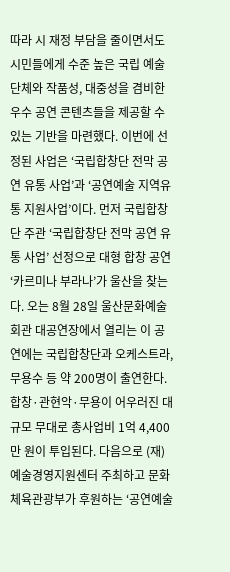따라 시 재정 부담을 줄이면서도 시민들에게 수준 높은 국립 예술 단체와 작품성, 대중성을 겸비한 우수 공연 콘텐츠들을 제공할 수 있는 기반을 마련했다. 이번에 선정된 사업은 ‘국립합창단 전막 공연 유통 사업’과 ‘공연예술 지역유통 지원사업’이다. 먼저 국립합창단 주관 ‘국립합창단 전막 공연 유통 사업’ 선정으로 대형 합창 공연 ‘카르미나 부라나’가 울산을 찾는다. 오는 8월 28일 울산문화예술회관 대공연장에서 열리는 이 공연에는 국립합창단과 오케스트라, 무용수 등 약 200명이 출연한다. 합창·관현악·무용이 어우러진 대규모 무대로 총사업비 1억 4,400만 원이 투입된다. 다음으로 (재)예술경영지원센터 주최하고 문화체육관광부가 후원하는 ‘공연예술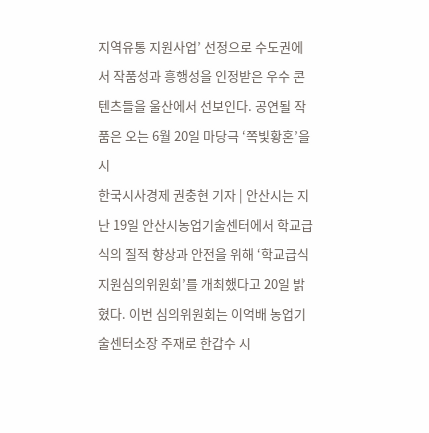지역유통 지원사업’ 선정으로 수도권에서 작품성과 흥행성을 인정받은 우수 콘텐츠들을 울산에서 선보인다. 공연될 작품은 오는 6월 20일 마당극 ‘쪽빛황혼’을 시
한국시사경제 권충현 기자 | 안산시는 지난 19일 안산시농업기술센터에서 학교급식의 질적 향상과 안전을 위해 ‘학교급식지원심의위원회’를 개최했다고 20일 밝혔다. 이번 심의위원회는 이억배 농업기술센터소장 주재로 한갑수 시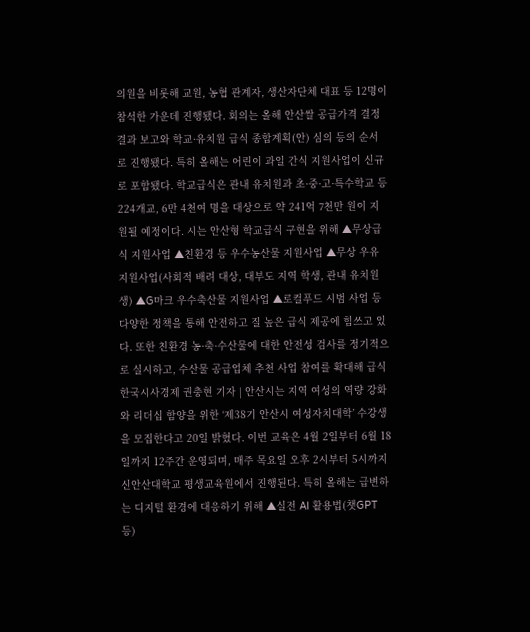의원을 비롯해 교원, 농협 관계자, 생산자단체 대표 등 12명이 참석한 가운데 진행됐다. 회의는 올해 안산쌀 공급가격 결정 결과 보고와 학교·유치원 급식 종합계획(안) 심의 등의 순서로 진행됐다. 특히 올해는 어린이 과일 간식 지원사업이 신규로 포함됐다. 학교급식은 관내 유치원과 초·중·고·특수학교 등 224개교, 6만 4천여 명을 대상으로 약 241억 7천만 원이 지원될 예정이다. 시는 안산형 학교급식 구현을 위해 ▲무상급식 지원사업 ▲친환경 등 우수농산물 지원사업 ▲무상 우유 지원사업(사회적 배려 대상, 대부도 지역 학생, 관내 유치원생) ▲G마크 우수축산물 지원사업 ▲로컬푸드 시범 사업 등 다양한 정책을 통해 안전하고 질 높은 급식 제공에 힘쓰고 있다. 또한 친환경 농·축·수산물에 대한 안전성 검사를 정기적으로 실시하고, 수산물 공급업체 추천 사업 참여를 확대해 급식
한국시사경제 권충현 기자 | 안산시는 지역 여성의 역량 강화와 리더십 함양을 위한 ‘제38기 안산시 여성자치대학’ 수강생을 모집한다고 20일 밝혔다. 이번 교육은 4월 2일부터 6월 18일까지 12주간 운영되며, 매주 목요일 오후 2시부터 5시까지 신안산대학교 평생교육원에서 진행된다. 특히 올해는 급변하는 디지털 환경에 대응하기 위해 ▲실전 AI 활용법(챗GPT 등)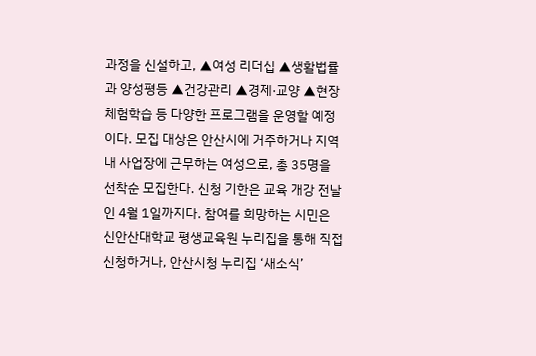과정을 신설하고, ▲여성 리더십 ▲생활법률과 양성평등 ▲건강관리 ▲경제·교양 ▲현장 체험학습 등 다양한 프로그램을 운영할 예정이다. 모집 대상은 안산시에 거주하거나 지역 내 사업장에 근무하는 여성으로, 총 35명을 선착순 모집한다. 신청 기한은 교육 개강 전날인 4월 1일까지다. 참여를 희망하는 시민은 신안산대학교 평생교육원 누리집을 통해 직접 신청하거나, 안산시청 누리집 ‘새소식’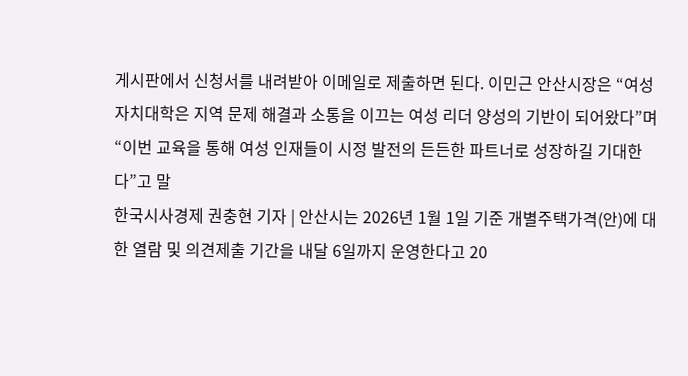게시판에서 신청서를 내려받아 이메일로 제출하면 된다. 이민근 안산시장은 “여성자치대학은 지역 문제 해결과 소통을 이끄는 여성 리더 양성의 기반이 되어왔다”며 “이번 교육을 통해 여성 인재들이 시정 발전의 든든한 파트너로 성장하길 기대한다”고 말
한국시사경제 권충현 기자 | 안산시는 2026년 1월 1일 기준 개별주택가격(안)에 대한 열람 및 의견제출 기간을 내달 6일까지 운영한다고 20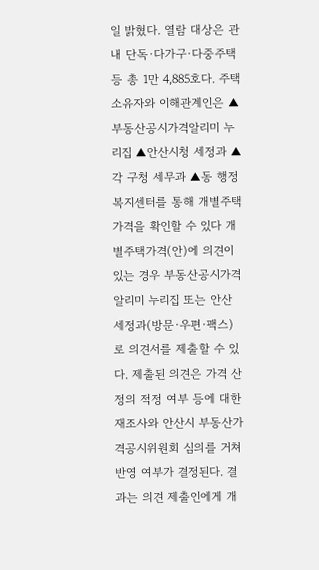일 밝혔다. 열람 대상은 관내 단독·다가구·다중주택 등 총 1만 4,885호다. 주택 소유자와 이해관계인은 ▲부동산공시가격알리미 누리집 ▲안산시청 세정과 ▲각 구청 세무과 ▲동 행정복지센터를 통해 개별주택가격을 확인할 수 있다 개별주택가격(안)에 의견이 있는 경우 부동산공시가격알리미 누리집 또는 안산 세정과(방문·우편·팩스)로 의견서를 제출할 수 있다. 제출된 의견은 가격 산정의 적정 여부 등에 대한 재조사와 안산시 부동산가격공시위원회 심의를 거쳐 반영 여부가 결정된다. 결과는 의견 제출인에게 개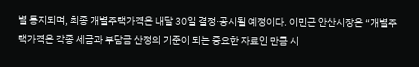별 통지되며, 최종 개별주택가격은 내달 30일 결정·공시될 예정이다. 이민근 안산시장은 “개별주택가격은 각종 세금과 부담금 산정의 기준이 되는 중요한 자료인 만큼 시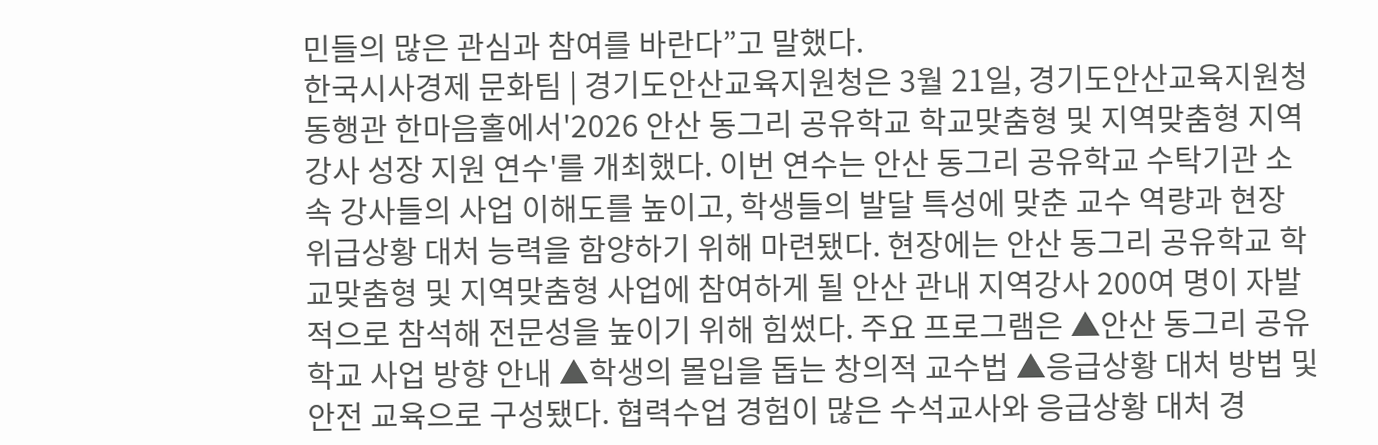민들의 많은 관심과 참여를 바란다”고 말했다.
한국시사경제 문화팀 | 경기도안산교육지원청은 3월 21일, 경기도안산교육지원청 동행관 한마음홀에서'2026 안산 동그리 공유학교 학교맞춤형 및 지역맞춤형 지역강사 성장 지원 연수'를 개최했다. 이번 연수는 안산 동그리 공유학교 수탁기관 소속 강사들의 사업 이해도를 높이고, 학생들의 발달 특성에 맞춘 교수 역량과 현장 위급상황 대처 능력을 함양하기 위해 마련됐다. 현장에는 안산 동그리 공유학교 학교맞춤형 및 지역맞춤형 사업에 참여하게 될 안산 관내 지역강사 200여 명이 자발적으로 참석해 전문성을 높이기 위해 힘썼다. 주요 프로그램은 ▲안산 동그리 공유학교 사업 방향 안내 ▲학생의 몰입을 돕는 창의적 교수법 ▲응급상황 대처 방법 및 안전 교육으로 구성됐다. 협력수업 경험이 많은 수석교사와 응급상황 대처 경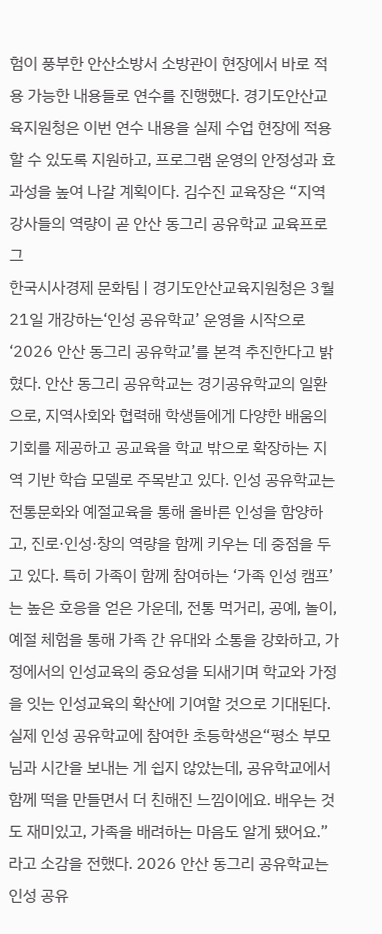험이 풍부한 안산소방서 소방관이 현장에서 바로 적용 가능한 내용들로 연수를 진행했다. 경기도안산교육지원청은 이번 연수 내용을 실제 수업 현장에 적용할 수 있도록 지원하고, 프로그램 운영의 안정성과 효과성을 높여 나갈 계획이다. 김수진 교육장은 “지역 강사들의 역량이 곧 안산 동그리 공유학교 교육프로그
한국시사경제 문화팀 | 경기도안산교육지원청은 3월 21일 개강하는‘인성 공유학교’ 운영을 시작으로 ‘2026 안산 동그리 공유학교’를 본격 추진한다고 밝혔다. 안산 동그리 공유학교는 경기공유학교의 일환으로, 지역사회와 협력해 학생들에게 다양한 배움의 기회를 제공하고 공교육을 학교 밖으로 확장하는 지역 기반 학습 모델로 주목받고 있다. 인성 공유학교는 전통문화와 예절교육을 통해 올바른 인성을 함양하고, 진로·인성·창의 역량을 함께 키우는 데 중점을 두고 있다. 특히 가족이 함께 참여하는 ‘가족 인성 캠프’는 높은 호응을 얻은 가운데, 전통 먹거리, 공예, 놀이, 예절 체험을 통해 가족 간 유대와 소통을 강화하고, 가정에서의 인성교육의 중요성을 되새기며 학교와 가정을 잇는 인성교육의 확산에 기여할 것으로 기대된다. 실제 인성 공유학교에 참여한 초등학생은“평소 부모님과 시간을 보내는 게 쉽지 않았는데, 공유학교에서 함께 떡을 만들면서 더 친해진 느낌이에요. 배우는 것도 재미있고, 가족을 배려하는 마음도 알게 됐어요.”라고 소감을 전했다. 2026 안산 동그리 공유학교는 인성 공유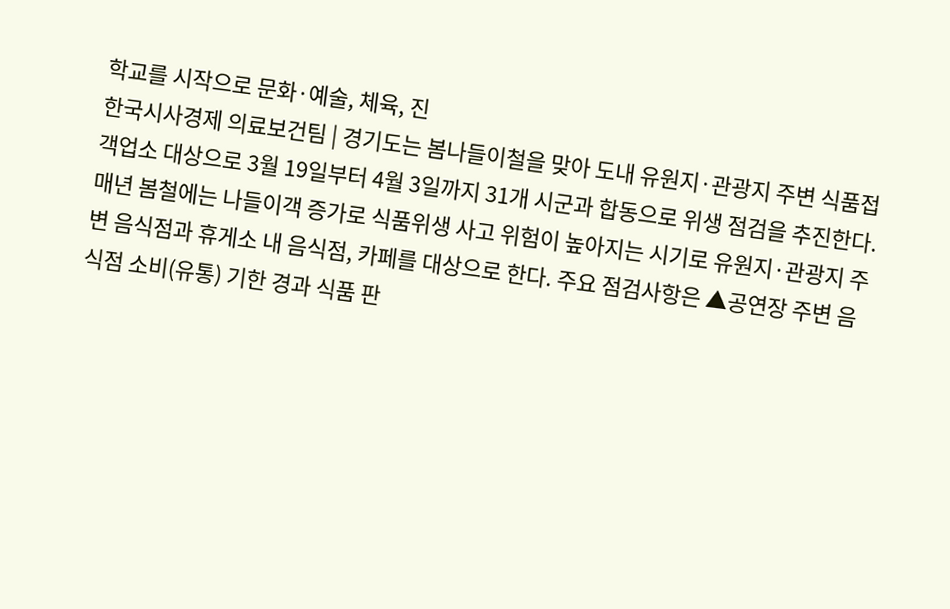학교를 시작으로 문화·예술, 체육, 진
한국시사경제 의료보건팀 | 경기도는 봄나들이철을 맞아 도내 유원지·관광지 주변 식품접객업소 대상으로 3월 19일부터 4월 3일까지 31개 시군과 합동으로 위생 점검을 추진한다. 매년 봄철에는 나들이객 증가로 식품위생 사고 위험이 높아지는 시기로 유원지·관광지 주변 음식점과 휴게소 내 음식점, 카페를 대상으로 한다. 주요 점검사항은 ▲공연장 주변 음식점 소비(유통) 기한 경과 식품 판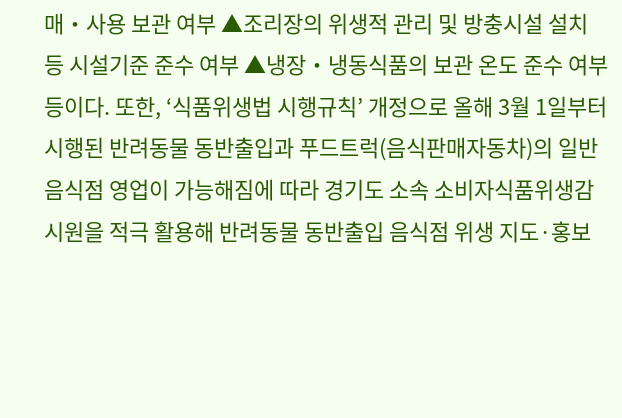매‧사용 보관 여부 ▲조리장의 위생적 관리 및 방충시설 설치 등 시설기준 준수 여부 ▲냉장‧냉동식품의 보관 온도 준수 여부 등이다. 또한, ‘식품위생법 시행규칙’ 개정으로 올해 3월 1일부터 시행된 반려동물 동반출입과 푸드트럭(음식판매자동차)의 일반음식점 영업이 가능해짐에 따라 경기도 소속 소비자식품위생감시원을 적극 활용해 반려동물 동반출입 음식점 위생 지도·홍보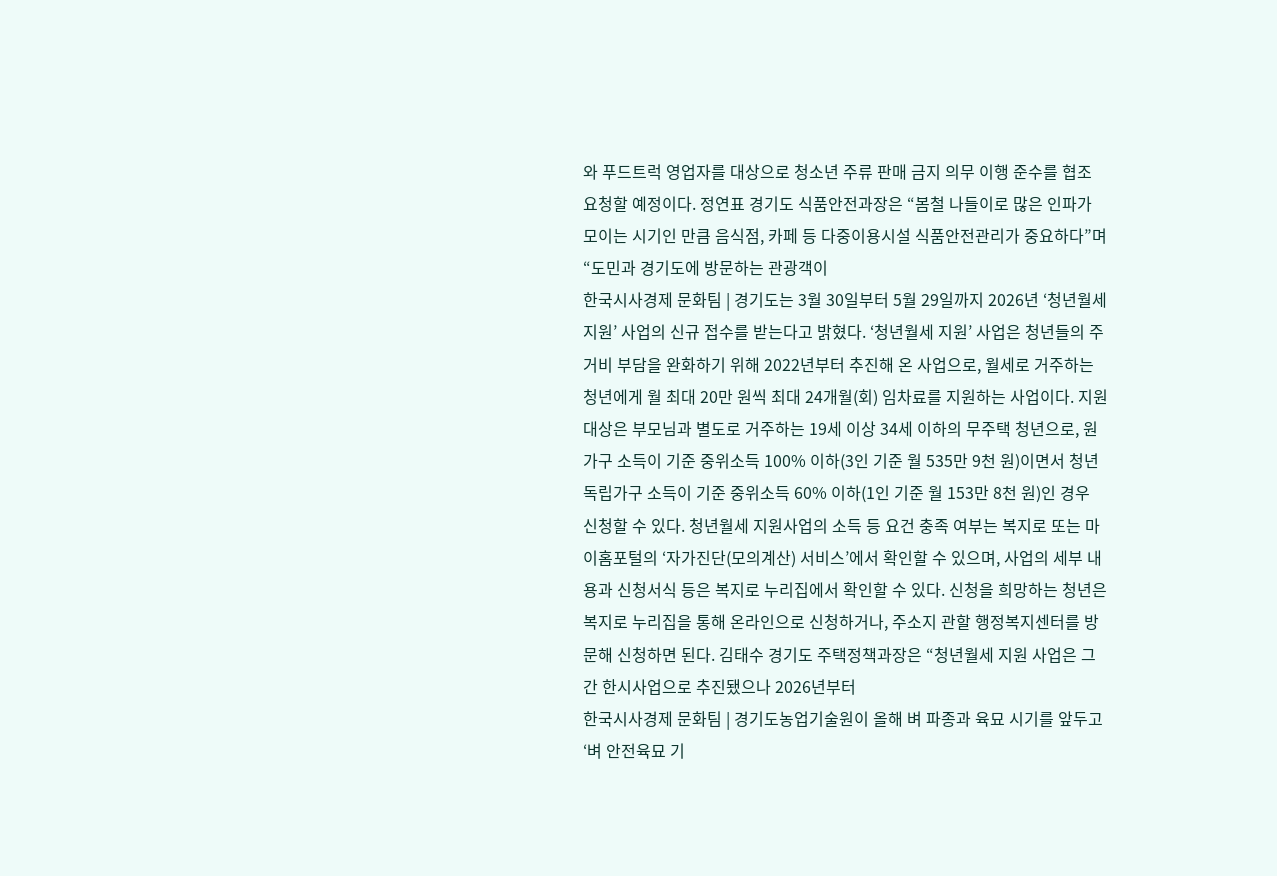와 푸드트럭 영업자를 대상으로 청소년 주류 판매 금지 의무 이행 준수를 협조 요청할 예정이다. 정연표 경기도 식품안전과장은 “봄철 나들이로 많은 인파가 모이는 시기인 만큼 음식점, 카페 등 다중이용시설 식품안전관리가 중요하다”며 “도민과 경기도에 방문하는 관광객이
한국시사경제 문화팀 | 경기도는 3월 30일부터 5월 29일까지 2026년 ‘청년월세 지원’ 사업의 신규 접수를 받는다고 밝혔다. ‘청년월세 지원’ 사업은 청년들의 주거비 부담을 완화하기 위해 2022년부터 추진해 온 사업으로, 월세로 거주하는 청년에게 월 최대 20만 원씩 최대 24개월(회) 임차료를 지원하는 사업이다. 지원 대상은 부모님과 별도로 거주하는 19세 이상 34세 이하의 무주택 청년으로, 원가구 소득이 기준 중위소득 100% 이하(3인 기준 월 535만 9천 원)이면서 청년독립가구 소득이 기준 중위소득 60% 이하(1인 기준 월 153만 8천 원)인 경우 신청할 수 있다. 청년월세 지원사업의 소득 등 요건 충족 여부는 복지로 또는 마이홈포털의 ‘자가진단(모의계산) 서비스’에서 확인할 수 있으며, 사업의 세부 내용과 신청서식 등은 복지로 누리집에서 확인할 수 있다. 신청을 희망하는 청년은 복지로 누리집을 통해 온라인으로 신청하거나, 주소지 관할 행정복지센터를 방문해 신청하면 된다. 김태수 경기도 주택정책과장은 “청년월세 지원 사업은 그간 한시사업으로 추진됐으나 2026년부터
한국시사경제 문화팀 | 경기도농업기술원이 올해 벼 파종과 육묘 시기를 앞두고 ‘벼 안전육묘 기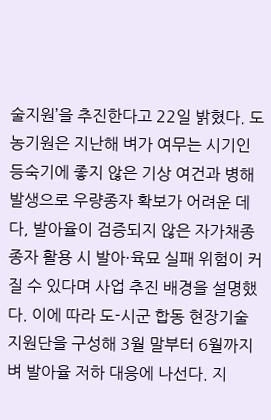술지원’을 추진한다고 22일 밝혔다. 도 농기원은 지난해 벼가 여무는 시기인 등숙기에 좋지 않은 기상 여건과 병해 발생으로 우량종자 확보가 어려운 데다, 발아율이 검증되지 않은 자가채종 종자 활용 시 발아·육묘 실패 위험이 커질 수 있다며 사업 추진 배경을 설명했다. 이에 따라 도-시군 합동 현장기술지원단을 구성해 3월 말부터 6월까지 벼 발아율 저하 대응에 나선다. 지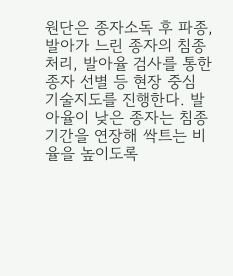원단은 종자소독 후 파종, 발아가 느린 종자의 침종 처리, 발아율 검사를 통한 종자 선별 등 현장 중심 기술지도를 진행한다. 발아율이 낮은 종자는 침종 기간을 연장해 싹트는 비율을 높이도록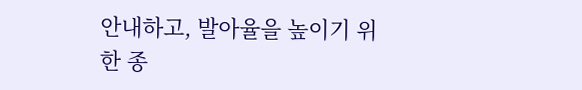안내하고, 발아율을 높이기 위한 종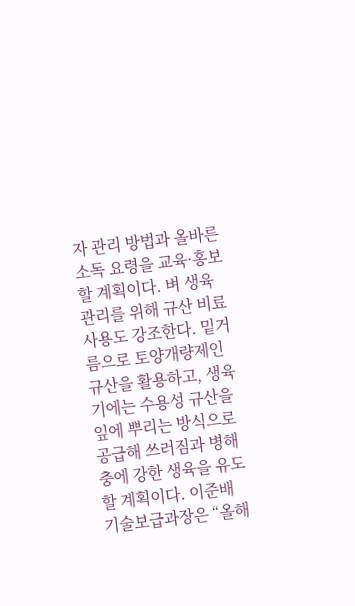자 관리 방법과 올바른 소독 요령을 교육·홍보할 계획이다. 벼 생육 관리를 위해 규산 비료 사용도 강조한다. 밑거름으로 토양개량제인 규산을 활용하고, 생육기에는 수용성 규산을 잎에 뿌리는 방식으로 공급해 쓰러짐과 병해충에 강한 생육을 유도할 계획이다. 이준배 기술보급과장은 “올해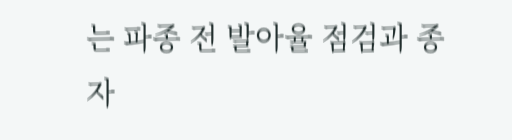는 파종 전 발아율 점검과 종자